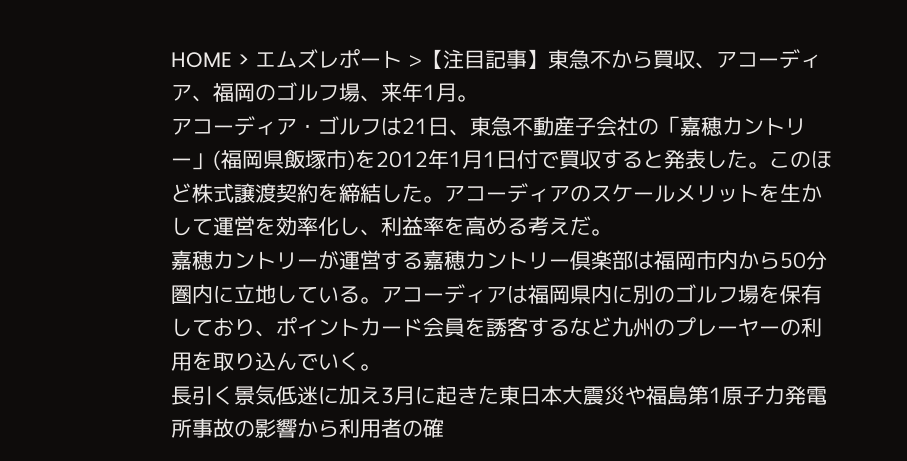HOME > エムズレポート >【注目記事】東急不から買収、アコーディア、福岡のゴルフ場、来年1月。
アコーディア・ゴルフは21日、東急不動産子会社の「嘉穂カントリー」(福岡県飯塚市)を2012年1月1日付で買収すると発表した。このほど株式譲渡契約を締結した。アコーディアのスケールメリットを生かして運営を効率化し、利益率を高める考えだ。
嘉穂カントリーが運営する嘉穂カントリー倶楽部は福岡市内から50分圏内に立地している。アコーディアは福岡県内に別のゴルフ場を保有しており、ポイントカード会員を誘客するなど九州のプレーヤーの利用を取り込んでいく。
長引く景気低迷に加え3月に起きた東日本大震災や福島第1原子力発電所事故の影響から利用者の確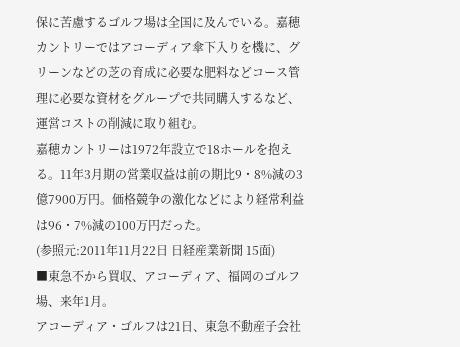保に苦慮するゴルフ場は全国に及んでいる。嘉穂カントリーではアコーディア傘下入りを機に、グリーンなどの芝の育成に必要な肥料などコース管理に必要な資材をグループで共同購入するなど、運営コストの削減に取り組む。
嘉穂カントリーは1972年設立で18ホールを抱える。11年3月期の営業収益は前の期比9・8%減の3億7900万円。価格競争の激化などにより経常利益は96・7%減の100万円だった。
(参照元:2011年11月22日 日経産業新聞 15面)
■東急不から買収、アコーディア、福岡のゴルフ場、来年1月。
アコーディア・ゴルフは21日、東急不動産子会社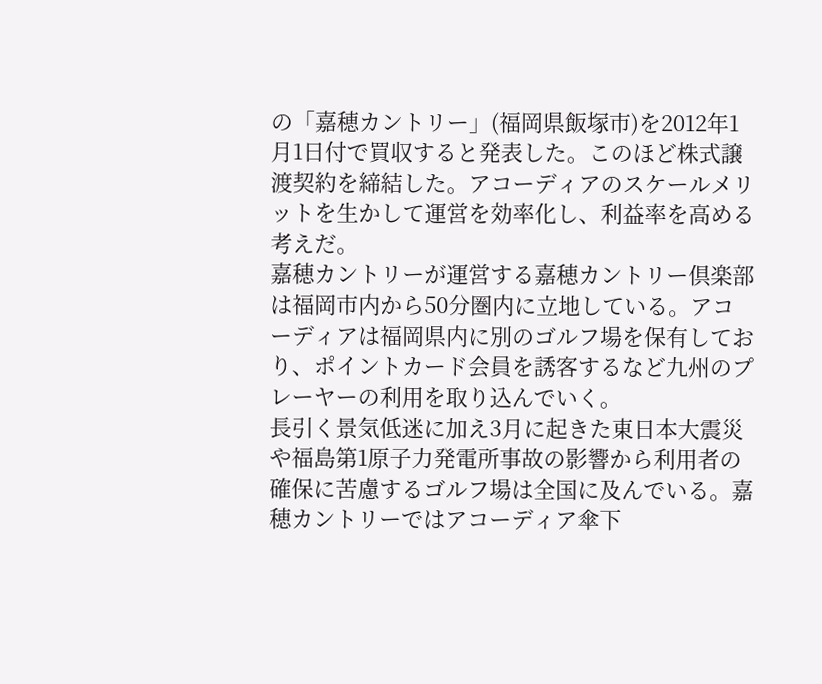の「嘉穂カントリー」(福岡県飯塚市)を2012年1月1日付で買収すると発表した。このほど株式譲渡契約を締結した。アコーディアのスケールメリットを生かして運営を効率化し、利益率を高める考えだ。
嘉穂カントリーが運営する嘉穂カントリー倶楽部は福岡市内から50分圏内に立地している。アコーディアは福岡県内に別のゴルフ場を保有しており、ポイントカード会員を誘客するなど九州のプレーヤーの利用を取り込んでいく。
長引く景気低迷に加え3月に起きた東日本大震災や福島第1原子力発電所事故の影響から利用者の確保に苦慮するゴルフ場は全国に及んでいる。嘉穂カントリーではアコーディア傘下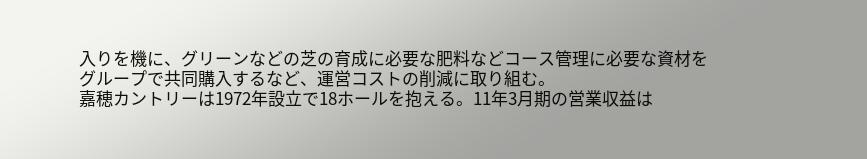入りを機に、グリーンなどの芝の育成に必要な肥料などコース管理に必要な資材をグループで共同購入するなど、運営コストの削減に取り組む。
嘉穂カントリーは1972年設立で18ホールを抱える。11年3月期の営業収益は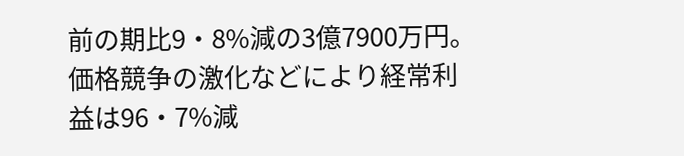前の期比9・8%減の3億7900万円。価格競争の激化などにより経常利益は96・7%減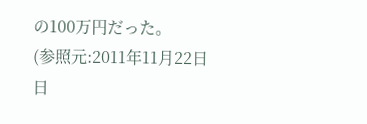の100万円だった。
(参照元:2011年11月22日 日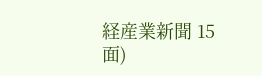経産業新聞 15面)